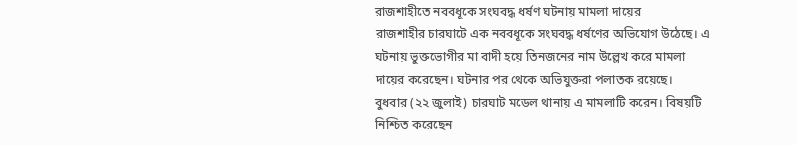রাজশাহীতে নববধূকে সংঘবদ্ধ ধর্ষণ ঘটনায় মামলা দায়ের
রাজশাহীর চারঘাটে এক নববধূকে সংঘবদ্ধ ধর্ষণের অভিযোগ উঠেছে। এ ঘটনায় ভুক্তভোগীর মা বাদী হয়ে তিনজনের নাম উল্লেখ করে মামলা দায়ের করেছেন। ঘটনার পর থেকে অভিযুক্তরা পলাতক রয়েছে।
বুধবার (২২ জুলাই) চারঘাট মডেল থানায় এ মামলাটি করেন। বিষয়টি নিশ্চিত করেছেন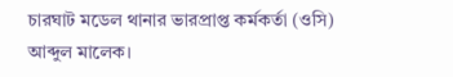চারঘাট মডেল থানার ভারপ্রাপ্ত কর্মকর্তা (ওসি) আব্দুল মালেক।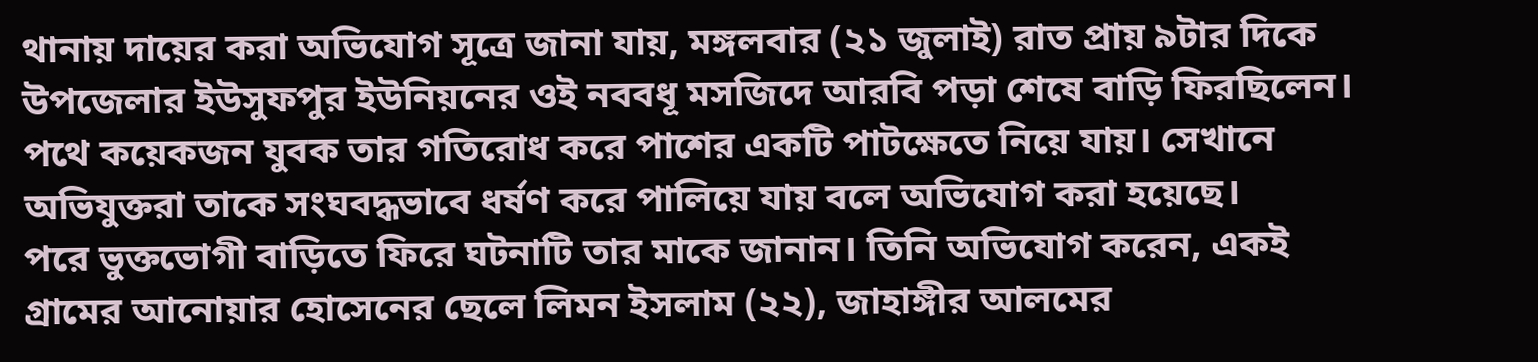থানায় দায়ের করা অভিযোগ সূত্রে জানা যায়, মঙ্গলবার (২১ জুলাই) রাত প্রায় ৯টার দিকে উপজেলার ইউসুফপুর ইউনিয়নের ওই নববধূ মসজিদে আরবি পড়া শেষে বাড়ি ফিরছিলেন। পথে কয়েকজন যুবক তার গতিরোধ করে পাশের একটি পাটক্ষেতে নিয়ে যায়। সেখানে অভিযুক্তরা তাকে সংঘবদ্ধভাবে ধর্ষণ করে পালিয়ে যায় বলে অভিযোগ করা হয়েছে।
পরে ভুক্তভোগী বাড়িতে ফিরে ঘটনাটি তার মাকে জানান। তিনি অভিযোগ করেন, একই গ্রামের আনোয়ার হোসেনের ছেলে লিমন ইসলাম (২২), জাহাঙ্গীর আলমের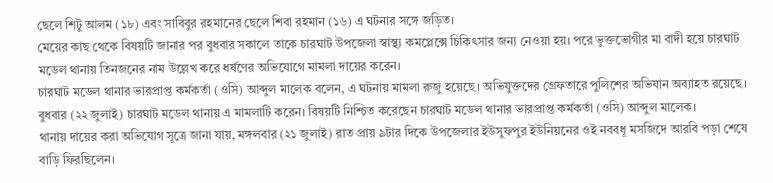ছেলে শিটু আলম (১৮) এবং সাবিবুর রহমানের ছেলে শিবা রহমান (১৬) এ ঘটনার সঙ্গে জড়িত।
মেয়ের কাছ থেকে বিষয়টি জানার পর বুধবার সকালে তাকে চারঘাট উপজেলা স্বাস্থ্য কমপ্লেক্সে চিকিৎসার জন্য নেওয়া হয়। পরে ভুক্তভোগীর মা বাদী হয়ে চারঘাট মডেল থানায় তিনজনের নাম উল্লেখ করে ধর্ষণের অভিযোগে মামলা দায়ের করেন।
চারঘাট মডেল থানার ভারপ্রাপ্ত কর্মকর্তা (ওসি) আব্দুল মালেক বলেন, এ ঘটনায় মামলা রুজু হয়েছে। অভিযুক্তদের গ্রেফতারে পুলিশের অভিযান অব্যাহত রয়েছে।
বুধবার (২২ জুলাই) চারঘাট মডেল থানায় এ মামলাটি করেন। বিষয়টি নিশ্চিত করেছেন চারঘাট মডেল থানার ভারপ্রাপ্ত কর্মকর্তা (ওসি) আব্দুল মালেক।
থানায় দায়ের করা অভিযোগ সূত্রে জানা যায়, মঙ্গলবার (২১ জুলাই) রাত প্রায় ৯টার দিকে উপজেলার ইউসুফপুর ইউনিয়নের ওই নববধূ মসজিদে আরবি পড়া শেষে বাড়ি ফিরছিলেন।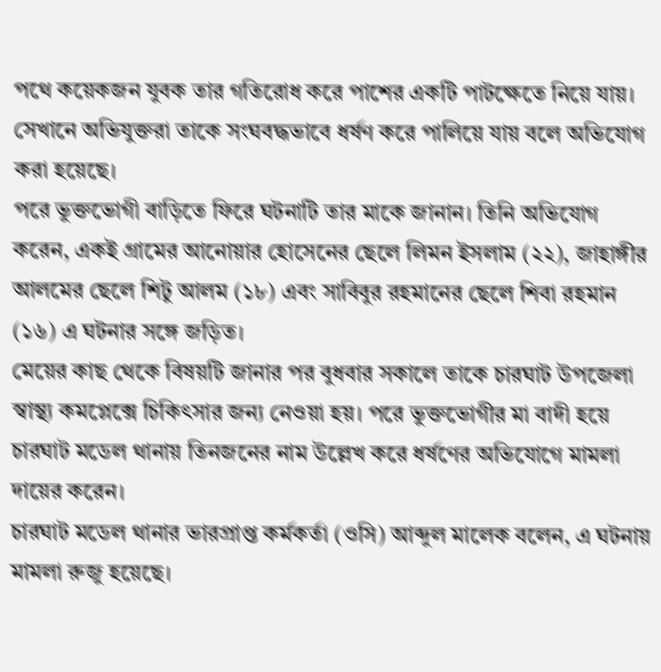পথে কয়েকজন যুবক তার গতিরোধ করে পাশের একটি পাটক্ষেতে নিয়ে যায়। সেখানে অভিযুক্তরা তাকে সংঘবদ্ধভাবে ধর্ষণ করে পালিয়ে যায় বলে অভিযোগ করা হয়েছে।
পরে ভুক্তভোগী বাড়িতে ফিরে ঘটনাটি তার মাকে জানান। তিনি অভিযোগ করেন, একই গ্রামের আনোয়ার হোসেনের ছেলে লিমন ইসলাম (২২), জাহাঙ্গীর আলমের ছেলে শিটু আলম (১৮) এবং সাবিবুর রহমানের ছেলে শিবা রহমান (১৬) এ ঘটনার সঙ্গে জড়িত।
মেয়ের কাছ থেকে বিষয়টি জানার পর বুধবার সকালে তাকে চারঘাট উপজেলা স্বাস্থ্য কমপ্লেক্সে চিকিৎসার জন্য নেওয়া হয়। পরে ভুক্তভোগীর মা বাদী হয়ে চারঘাট মডেল থানায় তিনজনের নাম উল্লেখ করে ধর্ষণের অভিযোগে মামলা দায়ের করেন।
চারঘাট মডেল থানার ভারপ্রাপ্ত কর্মকর্তা (ওসি) আব্দুল মালেক বলেন, এ ঘটনায় মামলা রুজু হয়েছে।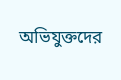অভিযুক্তদের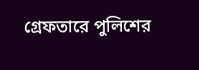গ্রেফতারে পুলিশের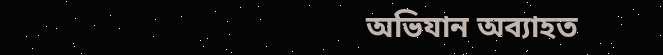অভিযান অব্যাহত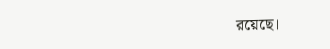রয়েছে।